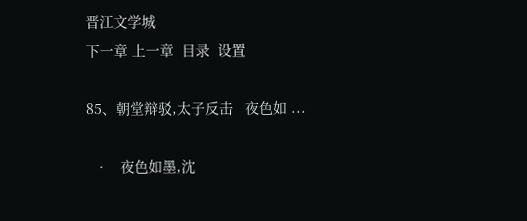晋江文学城
下一章 上一章  目录  设置

85、朝堂辩驳,太子反击   夜色如 ...

  •   夜色如墨,沈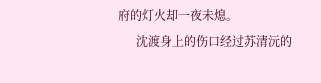府的灯火却一夜未熄。
      沈渡身上的伤口经过苏清沅的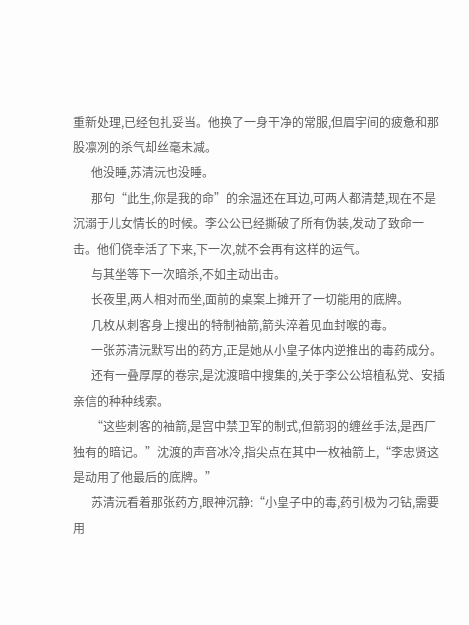重新处理,已经包扎妥当。他换了一身干净的常服,但眉宇间的疲惫和那股凛冽的杀气却丝毫未减。
      他没睡,苏清沅也没睡。
      那句“此生,你是我的命”的余温还在耳边,可两人都清楚,现在不是沉溺于儿女情长的时候。李公公已经撕破了所有伪装,发动了致命一击。他们侥幸活了下来,下一次,就不会再有这样的运气。
      与其坐等下一次暗杀,不如主动出击。
      长夜里,两人相对而坐,面前的桌案上摊开了一切能用的底牌。
      几枚从刺客身上搜出的特制袖箭,箭头淬着见血封喉的毒。
      一张苏清沅默写出的药方,正是她从小皇子体内逆推出的毒药成分。
      还有一叠厚厚的卷宗,是沈渡暗中搜集的,关于李公公培植私党、安插亲信的种种线索。
      “这些刺客的袖箭,是宫中禁卫军的制式,但箭羽的缠丝手法,是西厂独有的暗记。”沈渡的声音冰冷,指尖点在其中一枚袖箭上,“李忠贤这是动用了他最后的底牌。”
      苏清沅看着那张药方,眼神沉静:“小皇子中的毒,药引极为刁钻,需要用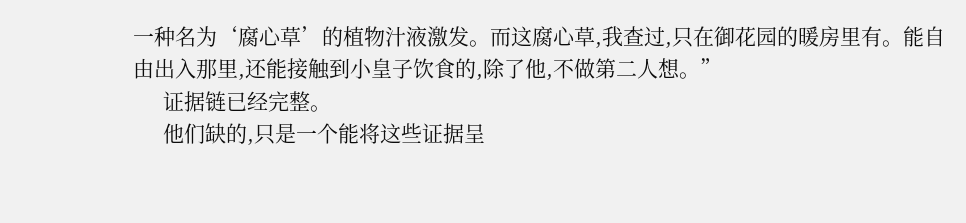一种名为‘腐心草’的植物汁液激发。而这腐心草,我查过,只在御花园的暖房里有。能自由出入那里,还能接触到小皇子饮食的,除了他,不做第二人想。”
      证据链已经完整。
      他们缺的,只是一个能将这些证据呈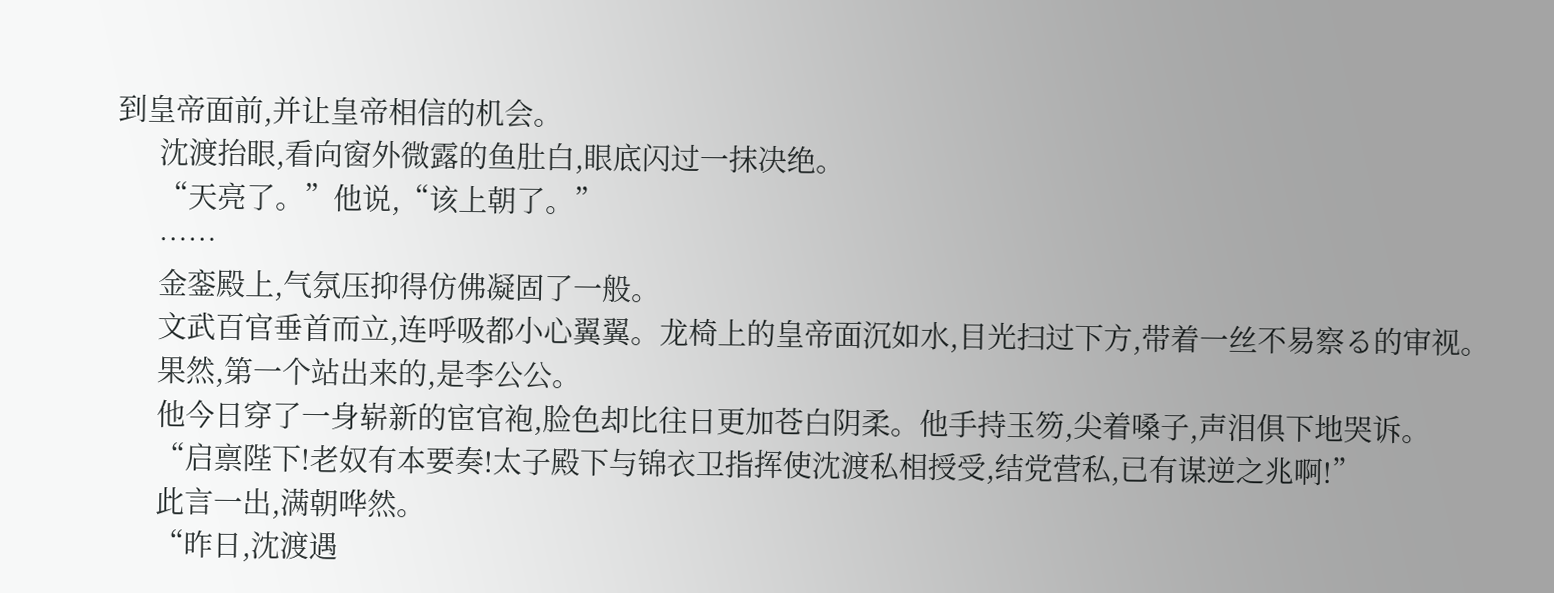到皇帝面前,并让皇帝相信的机会。
      沈渡抬眼,看向窗外微露的鱼肚白,眼底闪过一抹决绝。
      “天亮了。”他说,“该上朝了。”
      ……
      金銮殿上,气氛压抑得仿佛凝固了一般。
      文武百官垂首而立,连呼吸都小心翼翼。龙椅上的皇帝面沉如水,目光扫过下方,带着一丝不易察る的审视。
      果然,第一个站出来的,是李公公。
      他今日穿了一身崭新的宦官袍,脸色却比往日更加苍白阴柔。他手持玉笏,尖着嗓子,声泪俱下地哭诉。
      “启禀陛下!老奴有本要奏!太子殿下与锦衣卫指挥使沈渡私相授受,结党营私,已有谋逆之兆啊!”
      此言一出,满朝哗然。
      “昨日,沈渡遇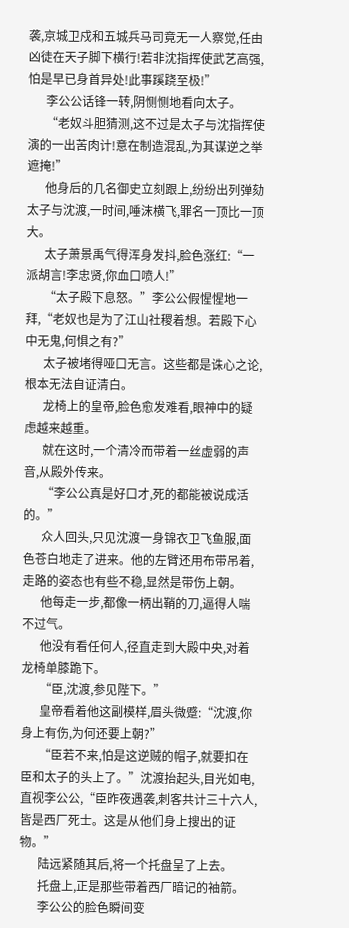袭,京城卫戍和五城兵马司竟无一人察觉,任由凶徒在天子脚下横行!若非沈指挥使武艺高强,怕是早已身首异处!此事蹊跷至极!”
      李公公话锋一转,阴恻恻地看向太子。
      “老奴斗胆猜测,这不过是太子与沈指挥使演的一出苦肉计!意在制造混乱,为其谋逆之举遮掩!”
      他身后的几名御史立刻跟上,纷纷出列弹劾太子与沈渡,一时间,唾沫横飞,罪名一顶比一顶大。
      太子萧景禹气得浑身发抖,脸色涨红:“一派胡言!李忠贤,你血口喷人!”
      “太子殿下息怒。”李公公假惺惺地一拜,“老奴也是为了江山社稷着想。若殿下心中无鬼,何惧之有?”
      太子被堵得哑口无言。这些都是诛心之论,根本无法自证清白。
      龙椅上的皇帝,脸色愈发难看,眼神中的疑虑越来越重。
      就在这时,一个清冷而带着一丝虚弱的声音,从殿外传来。
      “李公公真是好口才,死的都能被说成活的。”
      众人回头,只见沈渡一身锦衣卫飞鱼服,面色苍白地走了进来。他的左臂还用布带吊着,走路的姿态也有些不稳,显然是带伤上朝。
      他每走一步,都像一柄出鞘的刀,逼得人喘不过气。
      他没有看任何人,径直走到大殿中央,对着龙椅单膝跪下。
      “臣,沈渡,参见陛下。”
      皇帝看着他这副模样,眉头微蹙:“沈渡,你身上有伤,为何还要上朝?”
      “臣若不来,怕是这逆贼的帽子,就要扣在臣和太子的头上了。”沈渡抬起头,目光如电,直视李公公,“臣昨夜遇袭,刺客共计三十六人,皆是西厂死士。这是从他们身上搜出的证物。”
      陆远紧随其后,将一个托盘呈了上去。
      托盘上,正是那些带着西厂暗记的袖箭。
      李公公的脸色瞬间变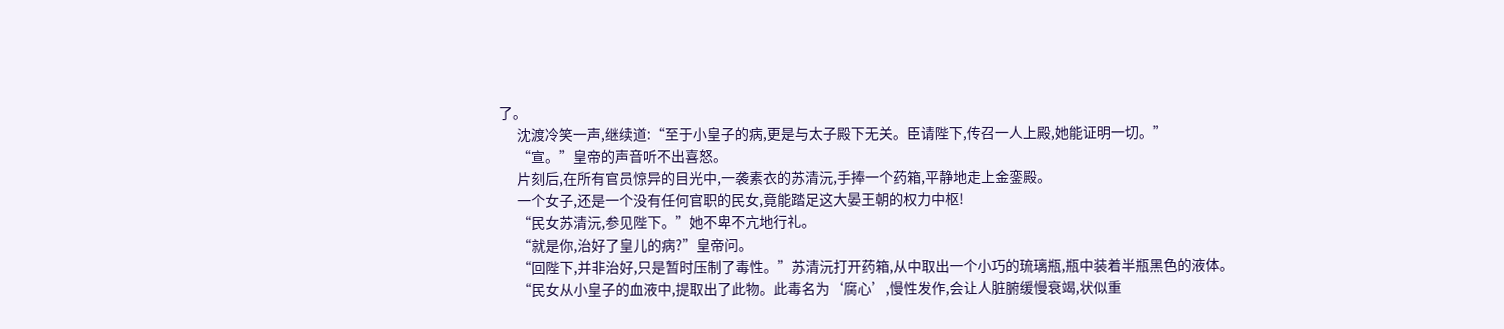了。
      沈渡冷笑一声,继续道:“至于小皇子的病,更是与太子殿下无关。臣请陛下,传召一人上殿,她能证明一切。”
      “宣。”皇帝的声音听不出喜怒。
      片刻后,在所有官员惊异的目光中,一袭素衣的苏清沅,手捧一个药箱,平静地走上金銮殿。
      一个女子,还是一个没有任何官职的民女,竟能踏足这大晏王朝的权力中枢!
      “民女苏清沅,参见陛下。”她不卑不亢地行礼。
      “就是你,治好了皇儿的病?”皇帝问。
      “回陛下,并非治好,只是暂时压制了毒性。”苏清沅打开药箱,从中取出一个小巧的琉璃瓶,瓶中装着半瓶黑色的液体。
      “民女从小皇子的血液中,提取出了此物。此毒名为‘腐心’,慢性发作,会让人脏腑缓慢衰竭,状似重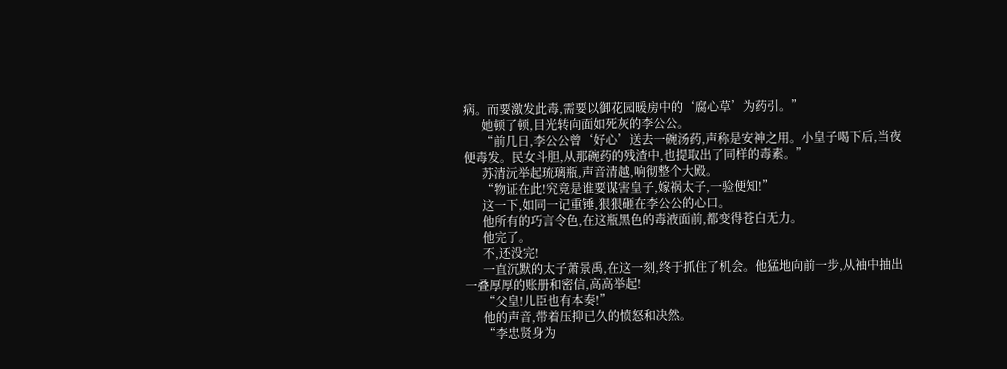病。而要激发此毒,需要以御花园暖房中的‘腐心草’为药引。”
      她顿了顿,目光转向面如死灰的李公公。
      “前几日,李公公曾‘好心’送去一碗汤药,声称是安神之用。小皇子喝下后,当夜便毒发。民女斗胆,从那碗药的残渣中,也提取出了同样的毒素。”
      苏清沅举起琉璃瓶,声音清越,响彻整个大殿。
      “物证在此!究竟是谁要谋害皇子,嫁祸太子,一验便知!”
      这一下,如同一记重锤,狠狠砸在李公公的心口。
      他所有的巧言令色,在这瓶黑色的毒液面前,都变得苍白无力。
      他完了。
      不,还没完!
      一直沉默的太子萧景禹,在这一刻,终于抓住了机会。他猛地向前一步,从袖中抽出一叠厚厚的账册和密信,高高举起!
      “父皇!儿臣也有本奏!”
      他的声音,带着压抑已久的愤怒和决然。
      “李忠贤身为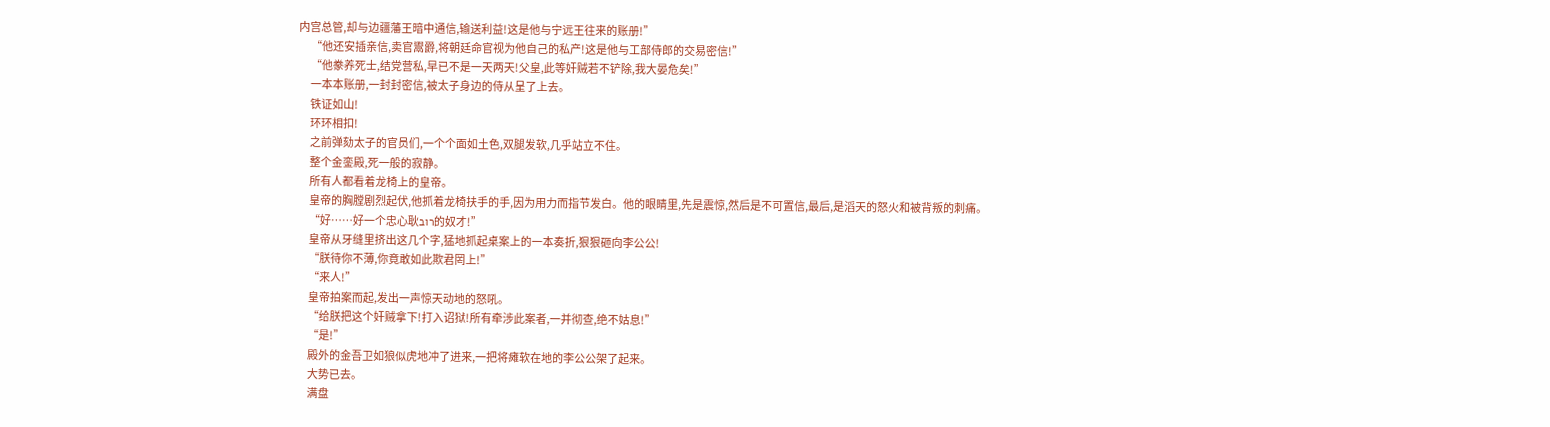内宫总管,却与边疆藩王暗中通信,输送利益!这是他与宁远王往来的账册!”
      “他还安插亲信,卖官鬻爵,将朝廷命官视为他自己的私产!这是他与工部侍郎的交易密信!”
      “他豢养死士,结党营私,早已不是一天两天!父皇,此等奸贼若不铲除,我大晏危矣!”
      一本本账册,一封封密信,被太子身边的侍从呈了上去。
      铁证如山!
      环环相扣!
      之前弹劾太子的官员们,一个个面如土色,双腿发软,几乎站立不住。
      整个金銮殿,死一般的寂静。
      所有人都看着龙椅上的皇帝。
      皇帝的胸膛剧烈起伏,他抓着龙椅扶手的手,因为用力而指节发白。他的眼睛里,先是震惊,然后是不可置信,最后,是滔天的怒火和被背叛的刺痛。
      “好……好一个忠心耿רוב的奴才!”
      皇帝从牙缝里挤出这几个字,猛地抓起桌案上的一本奏折,狠狠砸向李公公!
      “朕待你不薄,你竟敢如此欺君罔上!”
      “来人!”
      皇帝拍案而起,发出一声惊天动地的怒吼。
      “给朕把这个奸贼拿下!打入诏狱!所有牵涉此案者,一并彻查,绝不姑息!”
      “是!”
      殿外的金吾卫如狼似虎地冲了进来,一把将瘫软在地的李公公架了起来。
      大势已去。
      满盘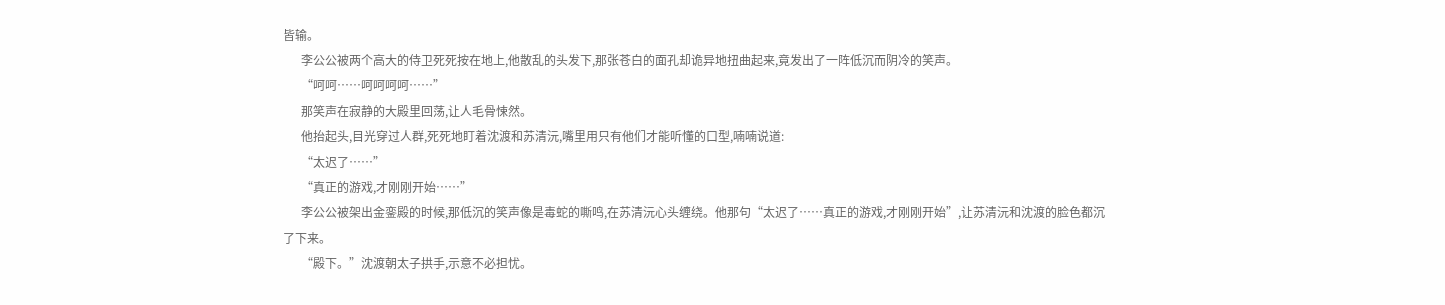皆输。
      李公公被两个高大的侍卫死死按在地上,他散乱的头发下,那张苍白的面孔却诡异地扭曲起来,竟发出了一阵低沉而阴冷的笑声。
      “呵呵……呵呵呵呵……”
      那笑声在寂静的大殿里回荡,让人毛骨悚然。
      他抬起头,目光穿过人群,死死地盯着沈渡和苏清沅,嘴里用只有他们才能听懂的口型,喃喃说道:
      “太迟了……”
      “真正的游戏,才刚刚开始……”
      李公公被架出金銮殿的时候,那低沉的笑声像是毒蛇的嘶鸣,在苏清沅心头缠绕。他那句“太迟了……真正的游戏,才刚刚开始”,让苏清沅和沈渡的脸色都沉了下来。
      “殿下。”沈渡朝太子拱手,示意不必担忧。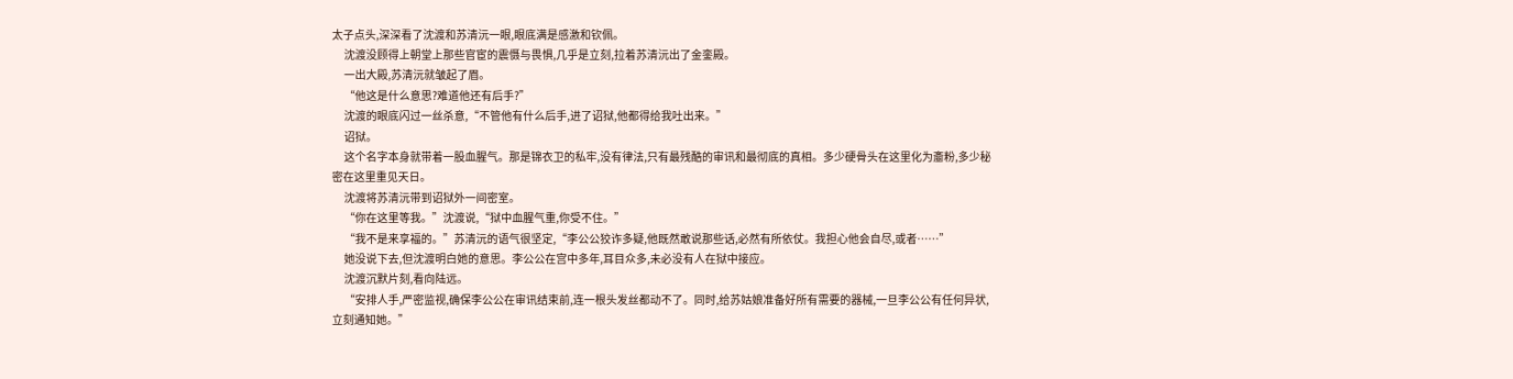太子点头,深深看了沈渡和苏清沅一眼,眼底满是感激和钦佩。
      沈渡没顾得上朝堂上那些官宦的震慑与畏惧,几乎是立刻,拉着苏清沅出了金銮殿。
      一出大殿,苏清沅就皱起了眉。
      “他这是什么意思?难道他还有后手?”
      沈渡的眼底闪过一丝杀意,“不管他有什么后手,进了诏狱,他都得给我吐出来。”
      诏狱。
      这个名字本身就带着一股血腥气。那是锦衣卫的私牢,没有律法,只有最残酷的审讯和最彻底的真相。多少硬骨头在这里化为齑粉,多少秘密在这里重见天日。
      沈渡将苏清沅带到诏狱外一间密室。
      “你在这里等我。”沈渡说,“狱中血腥气重,你受不住。”
      “我不是来享福的。”苏清沅的语气很坚定,“李公公狡诈多疑,他既然敢说那些话,必然有所依仗。我担心他会自尽,或者……”
      她没说下去,但沈渡明白她的意思。李公公在宫中多年,耳目众多,未必没有人在狱中接应。
      沈渡沉默片刻,看向陆远。
      “安排人手,严密监视,确保李公公在审讯结束前,连一根头发丝都动不了。同时,给苏姑娘准备好所有需要的器械,一旦李公公有任何异状,立刻通知她。”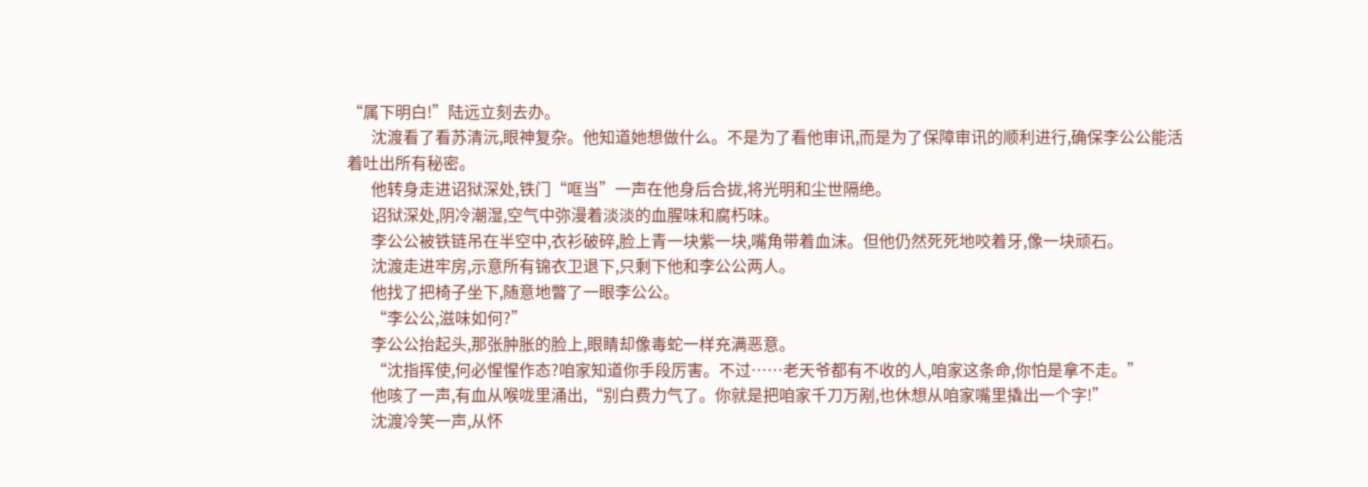“属下明白!”陆远立刻去办。
      沈渡看了看苏清沅,眼神复杂。他知道她想做什么。不是为了看他审讯,而是为了保障审讯的顺利进行,确保李公公能活着吐出所有秘密。
      他转身走进诏狱深处,铁门“哐当”一声在他身后合拢,将光明和尘世隔绝。
      诏狱深处,阴冷潮湿,空气中弥漫着淡淡的血腥味和腐朽味。
      李公公被铁链吊在半空中,衣衫破碎,脸上青一块紫一块,嘴角带着血沫。但他仍然死死地咬着牙,像一块顽石。
      沈渡走进牢房,示意所有锦衣卫退下,只剩下他和李公公两人。
      他找了把椅子坐下,随意地瞥了一眼李公公。
      “李公公,滋味如何?”
      李公公抬起头,那张肿胀的脸上,眼睛却像毒蛇一样充满恶意。
      “沈指挥使,何必惺惺作态?咱家知道你手段厉害。不过……老天爷都有不收的人,咱家这条命,你怕是拿不走。”
      他咳了一声,有血从喉咙里涌出,“别白费力气了。你就是把咱家千刀万剐,也休想从咱家嘴里撬出一个字!”
      沈渡冷笑一声,从怀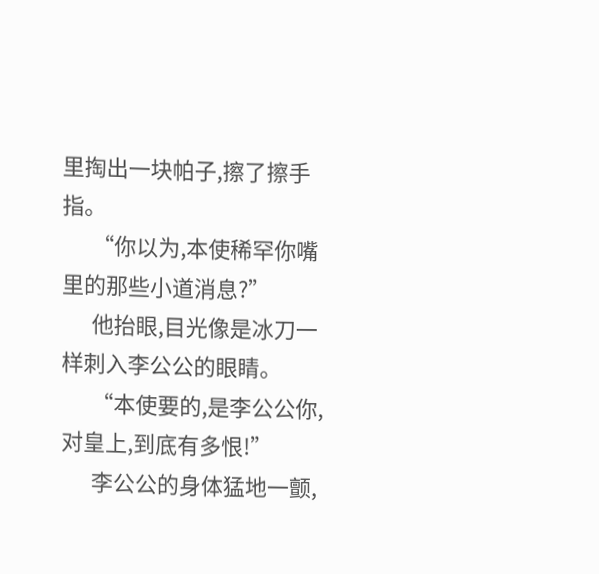里掏出一块帕子,擦了擦手指。
      “你以为,本使稀罕你嘴里的那些小道消息?”
      他抬眼,目光像是冰刀一样刺入李公公的眼睛。
      “本使要的,是李公公你,对皇上,到底有多恨!”
      李公公的身体猛地一颤,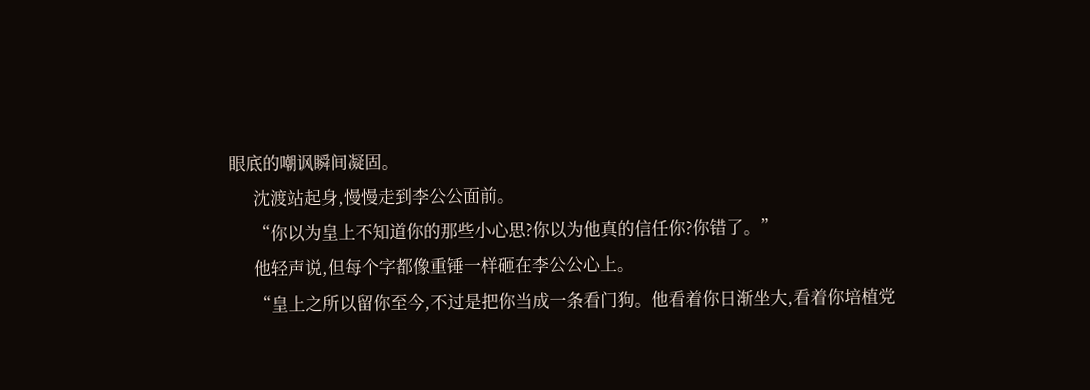眼底的嘲讽瞬间凝固。
      沈渡站起身,慢慢走到李公公面前。
      “你以为皇上不知道你的那些小心思?你以为他真的信任你?你错了。”
      他轻声说,但每个字都像重锤一样砸在李公公心上。
      “皇上之所以留你至今,不过是把你当成一条看门狗。他看着你日渐坐大,看着你培植党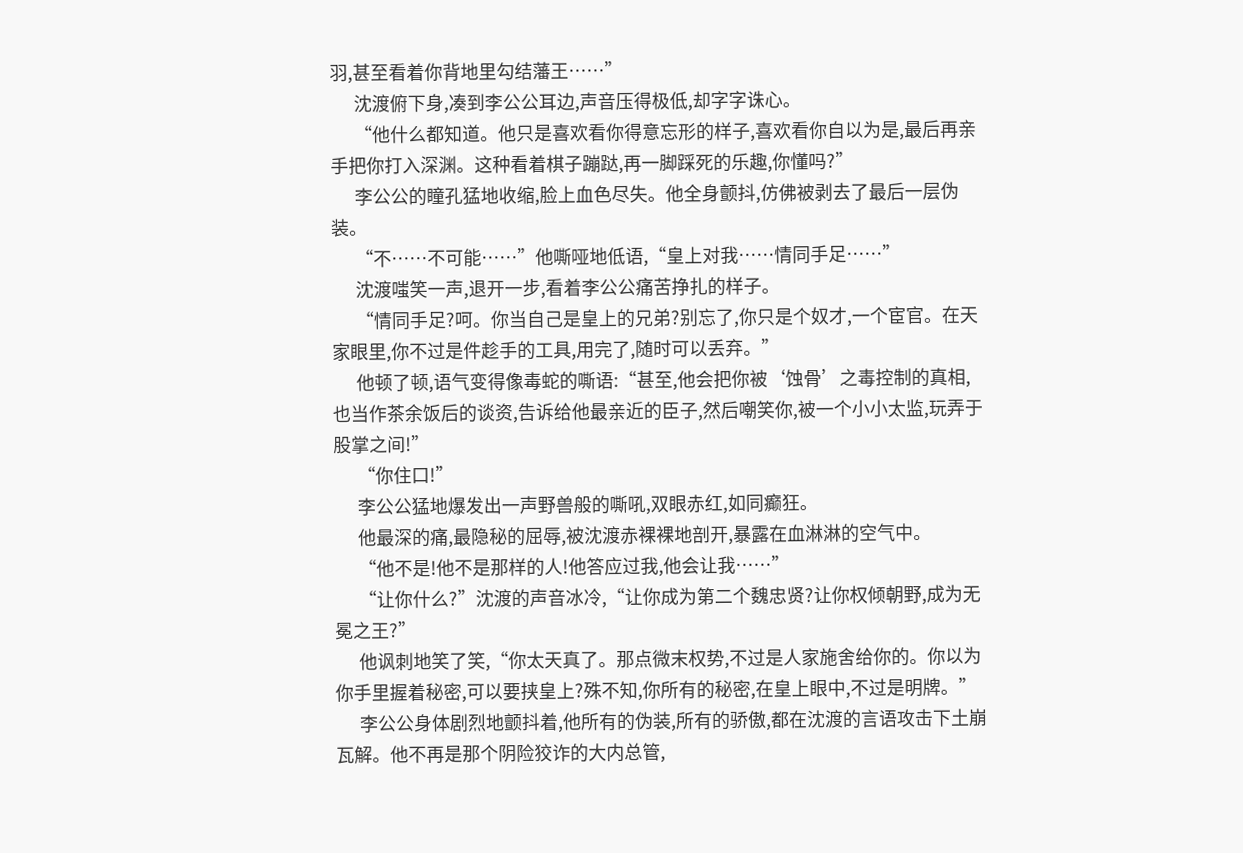羽,甚至看着你背地里勾结藩王……”
      沈渡俯下身,凑到李公公耳边,声音压得极低,却字字诛心。
      “他什么都知道。他只是喜欢看你得意忘形的样子,喜欢看你自以为是,最后再亲手把你打入深渊。这种看着棋子蹦跶,再一脚踩死的乐趣,你懂吗?”
      李公公的瞳孔猛地收缩,脸上血色尽失。他全身颤抖,仿佛被剥去了最后一层伪装。
      “不……不可能……”他嘶哑地低语,“皇上对我……情同手足……”
      沈渡嗤笑一声,退开一步,看着李公公痛苦挣扎的样子。
      “情同手足?呵。你当自己是皇上的兄弟?别忘了,你只是个奴才,一个宦官。在天家眼里,你不过是件趁手的工具,用完了,随时可以丢弃。”
      他顿了顿,语气变得像毒蛇的嘶语:“甚至,他会把你被‘蚀骨’之毒控制的真相,也当作茶余饭后的谈资,告诉给他最亲近的臣子,然后嘲笑你,被一个小小太监,玩弄于股掌之间!”
      “你住口!”
      李公公猛地爆发出一声野兽般的嘶吼,双眼赤红,如同癫狂。
      他最深的痛,最隐秘的屈辱,被沈渡赤裸裸地剖开,暴露在血淋淋的空气中。
      “他不是!他不是那样的人!他答应过我,他会让我……”
      “让你什么?”沈渡的声音冰冷,“让你成为第二个魏忠贤?让你权倾朝野,成为无冕之王?”
      他讽刺地笑了笑,“你太天真了。那点微末权势,不过是人家施舍给你的。你以为你手里握着秘密,可以要挟皇上?殊不知,你所有的秘密,在皇上眼中,不过是明牌。”
      李公公身体剧烈地颤抖着,他所有的伪装,所有的骄傲,都在沈渡的言语攻击下土崩瓦解。他不再是那个阴险狡诈的大内总管,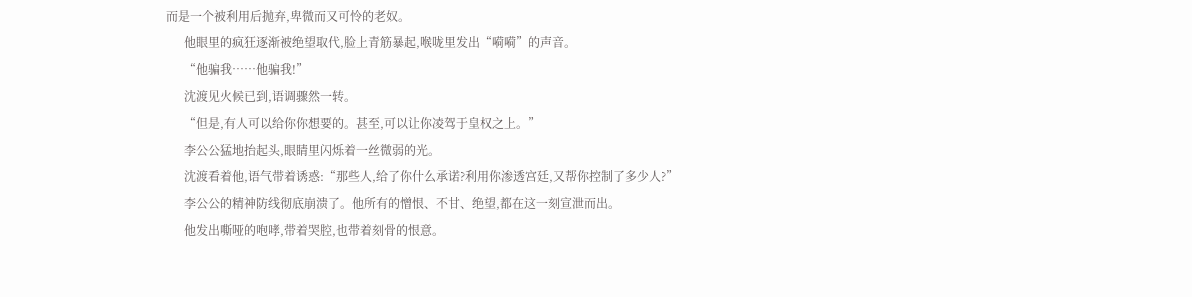而是一个被利用后抛弃,卑微而又可怜的老奴。
      他眼里的疯狂逐渐被绝望取代,脸上青筋暴起,喉咙里发出“嗬嗬”的声音。
      “他骗我……他骗我!”
      沈渡见火候已到,语调骤然一转。
      “但是,有人可以给你你想要的。甚至,可以让你凌驾于皇权之上。”
      李公公猛地抬起头,眼睛里闪烁着一丝微弱的光。
      沈渡看着他,语气带着诱惑:“那些人,给了你什么承诺?利用你渗透宫廷,又帮你控制了多少人?”
      李公公的精神防线彻底崩溃了。他所有的憎恨、不甘、绝望,都在这一刻宣泄而出。
      他发出嘶哑的咆哮,带着哭腔,也带着刻骨的恨意。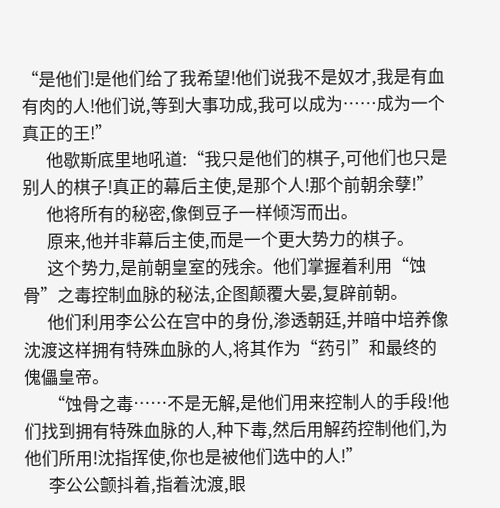“是他们!是他们给了我希望!他们说我不是奴才,我是有血有肉的人!他们说,等到大事功成,我可以成为……成为一个真正的王!”
      他歇斯底里地吼道:“我只是他们的棋子,可他们也只是别人的棋子!真正的幕后主使,是那个人!那个前朝余孽!”
      他将所有的秘密,像倒豆子一样倾泻而出。
      原来,他并非幕后主使,而是一个更大势力的棋子。
      这个势力,是前朝皇室的残余。他们掌握着利用“蚀骨”之毒控制血脉的秘法,企图颠覆大晏,复辟前朝。
      他们利用李公公在宫中的身份,渗透朝廷,并暗中培养像沈渡这样拥有特殊血脉的人,将其作为“药引”和最终的傀儡皇帝。
      “蚀骨之毒……不是无解,是他们用来控制人的手段!他们找到拥有特殊血脉的人,种下毒,然后用解药控制他们,为他们所用!沈指挥使,你也是被他们选中的人!”
      李公公颤抖着,指着沈渡,眼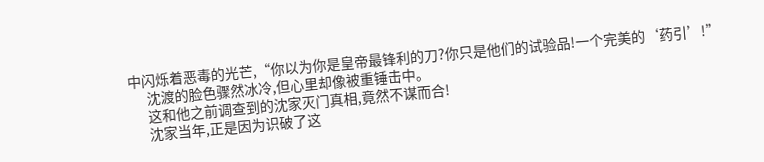中闪烁着恶毒的光芒,“你以为你是皇帝最锋利的刀?你只是他们的试验品!一个完美的‘药引’!”
      沈渡的脸色骤然冰冷,但心里却像被重锤击中。
      这和他之前调查到的沈家灭门真相,竟然不谋而合!
      沈家当年,正是因为识破了这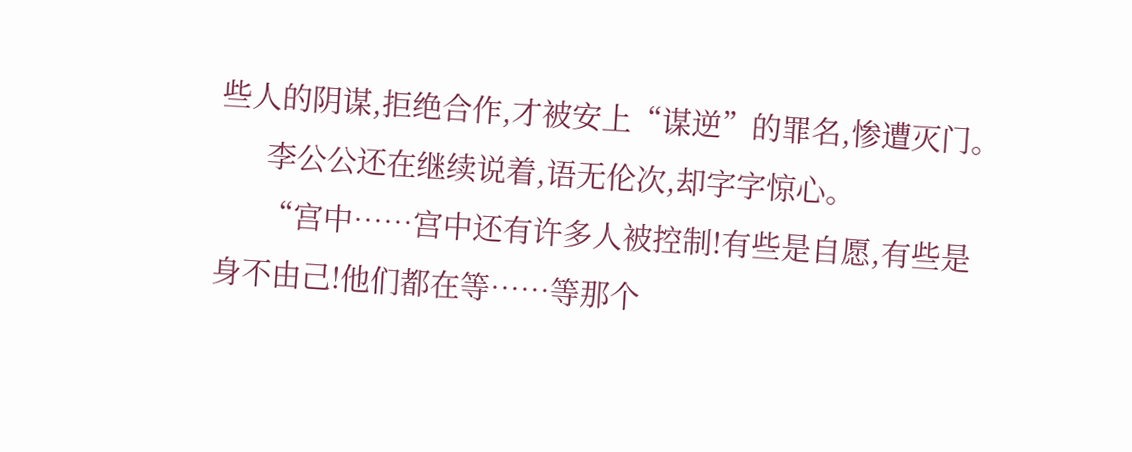些人的阴谋,拒绝合作,才被安上“谋逆”的罪名,惨遭灭门。
      李公公还在继续说着,语无伦次,却字字惊心。
      “宫中……宫中还有许多人被控制!有些是自愿,有些是身不由己!他们都在等……等那个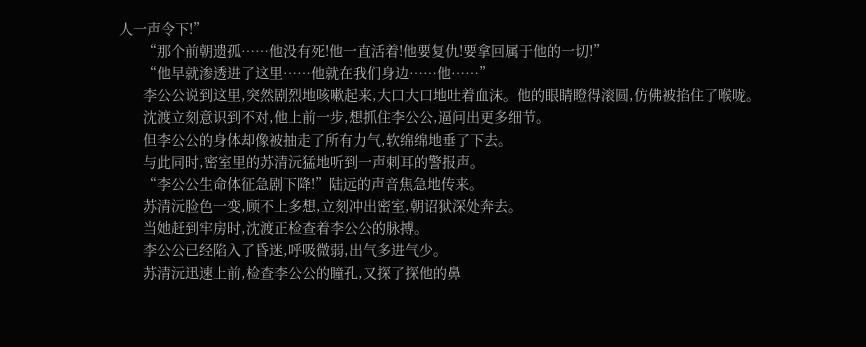人一声令下!”
      “那个前朝遗孤……他没有死!他一直活着!他要复仇!要拿回属于他的一切!”
      “他早就渗透进了这里……他就在我们身边……他……”
      李公公说到这里,突然剧烈地咳嗽起来,大口大口地吐着血沫。他的眼睛瞪得滚圆,仿佛被掐住了喉咙。
      沈渡立刻意识到不对,他上前一步,想抓住李公公,逼问出更多细节。
      但李公公的身体却像被抽走了所有力气,软绵绵地垂了下去。
      与此同时,密室里的苏清沅猛地听到一声刺耳的警报声。
      “李公公生命体征急剧下降!”陆远的声音焦急地传来。
      苏清沅脸色一变,顾不上多想,立刻冲出密室,朝诏狱深处奔去。
      当她赶到牢房时,沈渡正检查着李公公的脉搏。
      李公公已经陷入了昏迷,呼吸微弱,出气多进气少。
      苏清沅迅速上前,检查李公公的瞳孔,又探了探他的鼻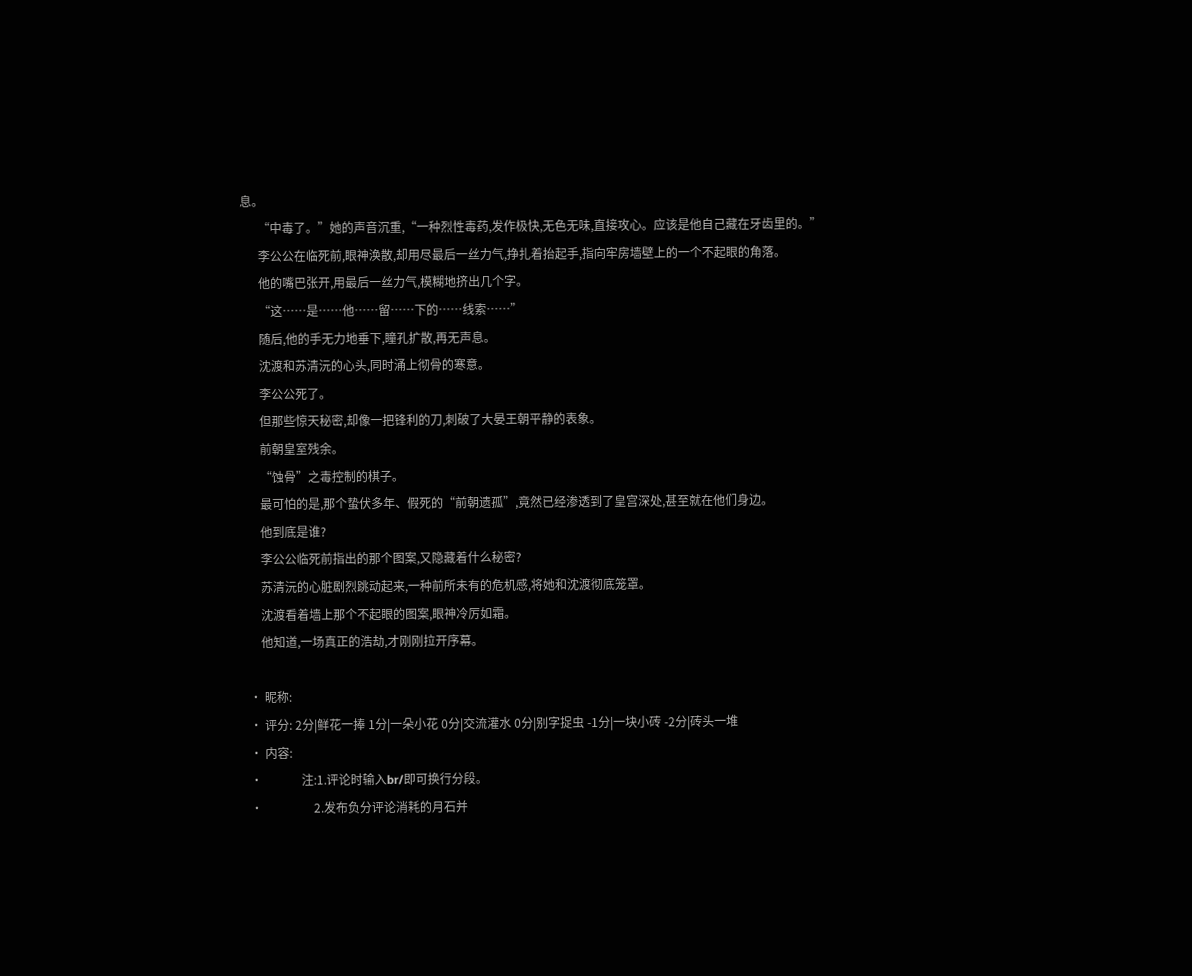息。
      “中毒了。”她的声音沉重,“一种烈性毒药,发作极快,无色无味,直接攻心。应该是他自己藏在牙齿里的。”
      李公公在临死前,眼神涣散,却用尽最后一丝力气,挣扎着抬起手,指向牢房墙壁上的一个不起眼的角落。
      他的嘴巴张开,用最后一丝力气,模糊地挤出几个字。
      “这……是……他……留……下的……线索……”
      随后,他的手无力地垂下,瞳孔扩散,再无声息。
      沈渡和苏清沅的心头,同时涌上彻骨的寒意。
      李公公死了。
      但那些惊天秘密,却像一把锋利的刀,刺破了大晏王朝平静的表象。
      前朝皇室残余。
      “蚀骨”之毒控制的棋子。
      最可怕的是,那个蛰伏多年、假死的“前朝遗孤”,竟然已经渗透到了皇宫深处,甚至就在他们身边。
      他到底是谁?
      李公公临死前指出的那个图案,又隐藏着什么秘密?
      苏清沅的心脏剧烈跳动起来,一种前所未有的危机感,将她和沈渡彻底笼罩。
      沈渡看着墙上那个不起眼的图案,眼神冷厉如霜。
      他知道,一场真正的浩劫,才刚刚拉开序幕。

  • 昵称:
  • 评分: 2分|鲜花一捧 1分|一朵小花 0分|交流灌水 0分|别字捉虫 -1分|一块小砖 -2分|砖头一堆
  • 内容:
  •             注:1.评论时输入br/即可换行分段。
  •                 2.发布负分评论消耗的月石并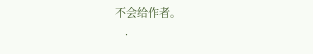不会给作者。
  •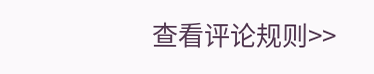查看评论规则>>